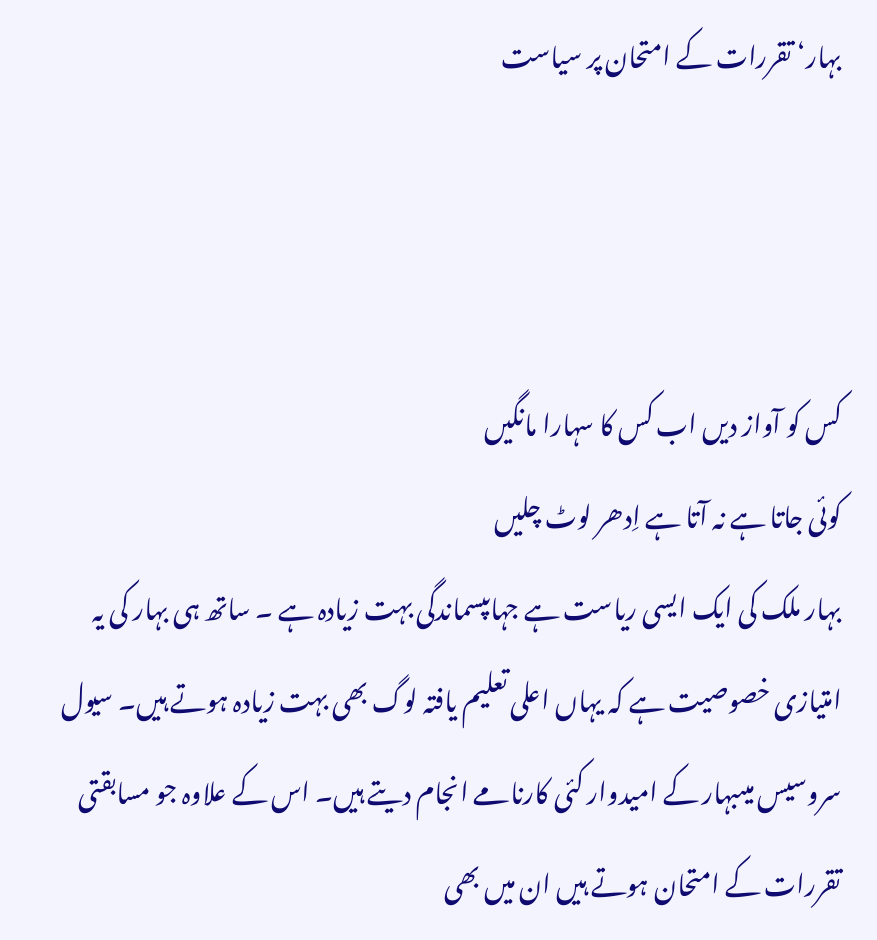بہار‘ تقررات کے امتحان پر سیاست



کس کو آواز دیں اب کس کا سہارا مانگیں
کوئی جاتا ہے نہ آتا ہے اِدھر لوٹ چلیں
بہار ملک کی ایک ایسی ریاست ہے جہاںپسماندگی بہت زیادہ ہے ۔ ساتھ ہی بہار کی یہ امتیازی خصوصیت ہے کہ یہاں اعلی تعلیم یافتہ لوگ بھی بہت زیادہ ہوتے ہیں۔ سیول سروسیس میںبہار کے امیدوار کئی کارنامے انجام دیتے ہیں۔ اس کے علاوہ جو مسابقتی تقررات کے امتحان ہوتے ہیں ان میں بھی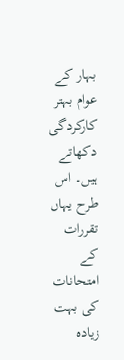بہار کے عوام بہتر کارکردگی دکھاتے ہیں۔ اس طرح یہاں تقررات کے امتحانات کی بہت زیادہ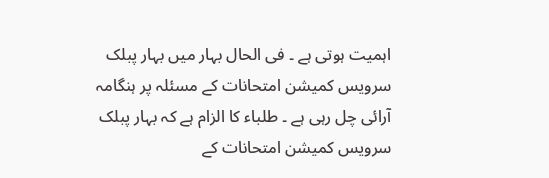اہمیت ہوتی ہے ۔ فی الحال بہار میں بہار پبلک سرویس کمیشن امتحانات کے مسئلہ پر ہنگامہ آرائی چل رہی ہے ۔ طلباء کا الزام ہے کہ بہار پبلک سرویس کمیشن امتحانات کے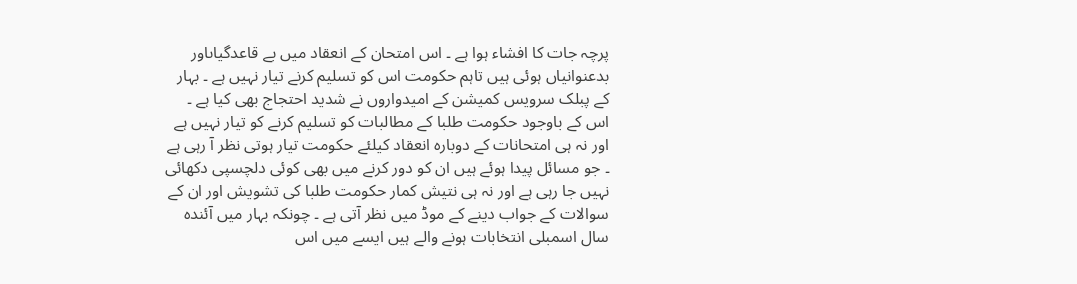پرچہ جات کا افشاء ہوا ہے ۔ اس امتحان کے انعقاد میں بے قاعدگیاںاور بدعنوانیاں ہوئی ہیں تاہم حکومت اس کو تسلیم کرنے تیار نہیں ہے ۔ بہار کے پبلک سرویس کمیشن کے امیدواروں نے شدید احتجاج بھی کیا ہے ۔ اس کے باوجود حکومت طلبا کے مطالبات کو تسلیم کرنے کو تیار نہیں ہے اور نہ ہی امتحانات کے دوبارہ انعقاد کیلئے حکومت تیار ہوتی نظر آ رہی ہے ۔ جو مسائل پیدا ہوئے ہیں ان کو دور کرنے میں بھی کوئی دلچسپی دکھائی نہیں جا رہی ہے اور نہ ہی نتیش کمار حکومت طلبا کی تشویش اور ان کے سوالات کے جواب دینے کے موڈ میں نظر آتی ہے ۔ چونکہ بہار میں آئندہ سال اسمبلی انتخابات ہونے والے ہیں ایسے میں اس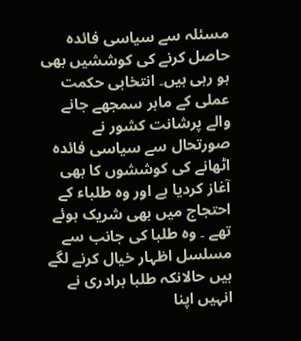مسئلہ سے سیاسی فائدہ حاصل کرنے کی کوششیں بھی ہو رہی ہیں۔ انتخابی حکمت عملی کے ماہر سمجھے جانے والے پرشانت کشور نے صورتحال سے سیاسی فائدہ اٹھانے کی کوششوں کا بھی آغاز کردیا ہے اور وہ طلباء کے احتجاج میں بھی شریک ہوئے تھے ۔ وہ طلبا کی جانب سے مسلسل اظہار خیال کرنے لگے ہیں حالانکہ طلبا برادری نے انہیں اپنا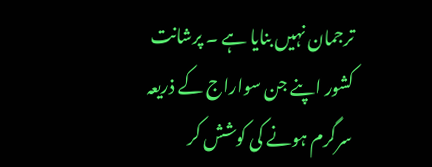ترجمان نہیں بنایا ہے ۔ پرشانت کشور اپنے جن سواراج کے ذریعہ سرگرم ہونے کی کوشش کر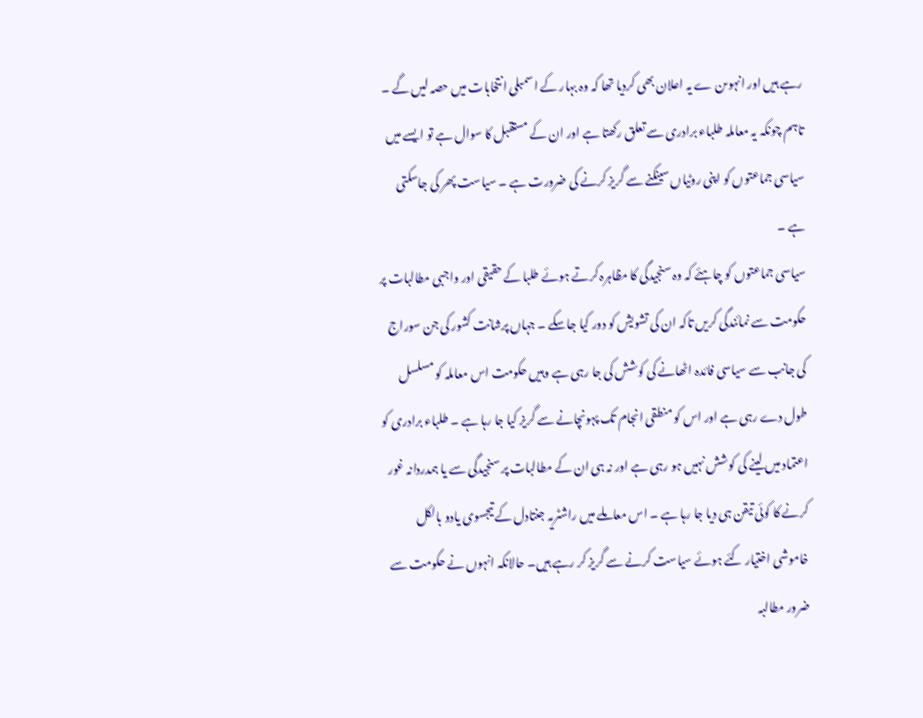رہے ہیں اور انہوںن ے یہ اعلان بھی کردیا تھا کہ وہ بہار کے اسمبلی انتخابات میں حصہ لیں گے ۔ تاہم چونکہ یہ معاملہ طلباء برادری سے تعلق رکھتا ہے اور ان کے مستقبل کا سوال ہے تو ایسے میں سیاسی جماعتوں کو اپنی روٹیاں سینکنے سے گریز کرنے کی ضرورت ہے ۔ سیاست پھر کی جاسکتی ہے ۔
سیاسی جماعتوں کو چاہئے کہ وہ سنجیدگی کا مظاہرہ کرتے ہوئے طلبا کے حقیقی اور واجبی مطالبات پر حکومت سے نمائندگی کریں تاکہ ان کی تشویش کو دور کیا جاسکے ۔ جہاں پرشانت کشور کی جن سوراج کی جانب سے سیاسی فائدہ اٹھانے کی کوشش کی جا رہی ہے وہیں حکومت اس معاملہ کو مسلسل طول دے رہی ہے اور اس کو منطقی انجام تک پہونچانے سے گریز کیا جا رہا ہے ۔ طلباء برادری کو اعتماد میں لینے کی کوشش نہیں ہو رہی ہے اور نہ ہی ان کے مطالبات پر سنجیدگی سے یا ہمدردانہ غور کرنے کا کوئی تیقن ہی دیا جا رہا ہے ۔ اس معاملے میں راشٹریہ جنتادل کے تیجسوی یادو بالکل خاموشی اختیار کئے ہوئے سیاست کرنے سے گریز کر رہے ہیں۔ حالانکہ انہوں نے حکومت سے ضرور مطالبہ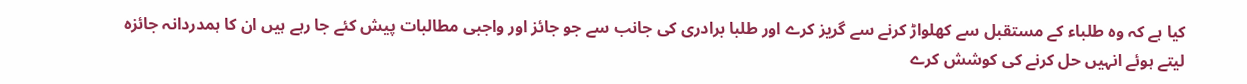کیا ہے کہ وہ طلباء کے مستقبل سے کھلواڑ کرنے سے گریز کرے اور طلبا برادری کی جانب سے جو جائز اور واجبی مطالبات پیش کئے جا رہے ہیں ان کا ہمدردانہ جائزہ لیتے ہوئے انہیں حل کرنے کی کوشش کرے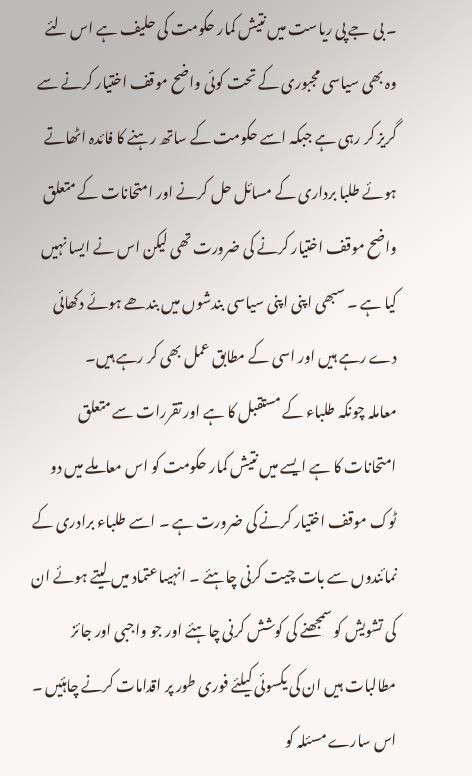۔ بی جے پی ریاست میں نتیش کمار حکومت کی حلیف ہے اس لئے وہ بھی سیاسی مجبوری کے تحت کوئی واضح موقف اختیار کرنے سے گریز کر رہی ہے جبکہ اسے حکومت کے ساتھ رہنے کا فائدہ اٹھاتے ہوئے طلبا برداری کے مسائل حل کرنے اور امتحانات کے متعلق واضح موقف اختیار کرنے کی ضرورت تھی لیکن اس نے ایسا نہیں کیا ہے ۔ سبھی اپنی اپنی سیاسی بندشوں میں بندھے ہوئے دکھائی دے رہے ہیں اور اسی کے مطابق عمل بھی کر رہے ہیں۔
معاملہ چونکہ طلباء کے مستقبل کا ہے اور تقررات سے متعلق امتحانات کا ہے ایسے میں نتیش کمار حکومت کو اس معاملے میں دو ٹوک موقف اختیار کرنے کی ضرورت ہے ۔ اسے طلباء برادری کے نمائندوں سے بات چیت کرنی چاہئے ۔ انہیںاعتماد میں لیتے ہوئے ان کی تشویش کو سمجھنے کی کوشش کرنی چاہئے اور جو واجبی اور جائز مطالبات ہیں ان کی یکسوئی کیلئے فوری طور پر اقدامات کرنے چاہئیں ۔ اس سارے مسئلہ کو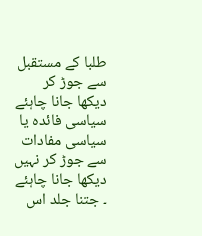طلبا کے مستقبل سے جوڑ کر دیکھا جانا چاہئے سیاسی فائدہ یا سیاسی مفادات سے جوڑ کر نہیں دیکھا جانا چاہئے ۔ جتنا جلد اس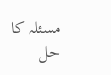مسئلہ کا حل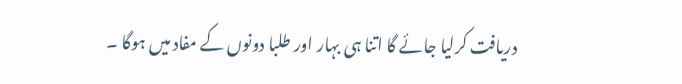دریافت کرلیا جائے گا اتنا ہی بہار اور طلبا دونوں کے مفاد میں ہوگا ۔